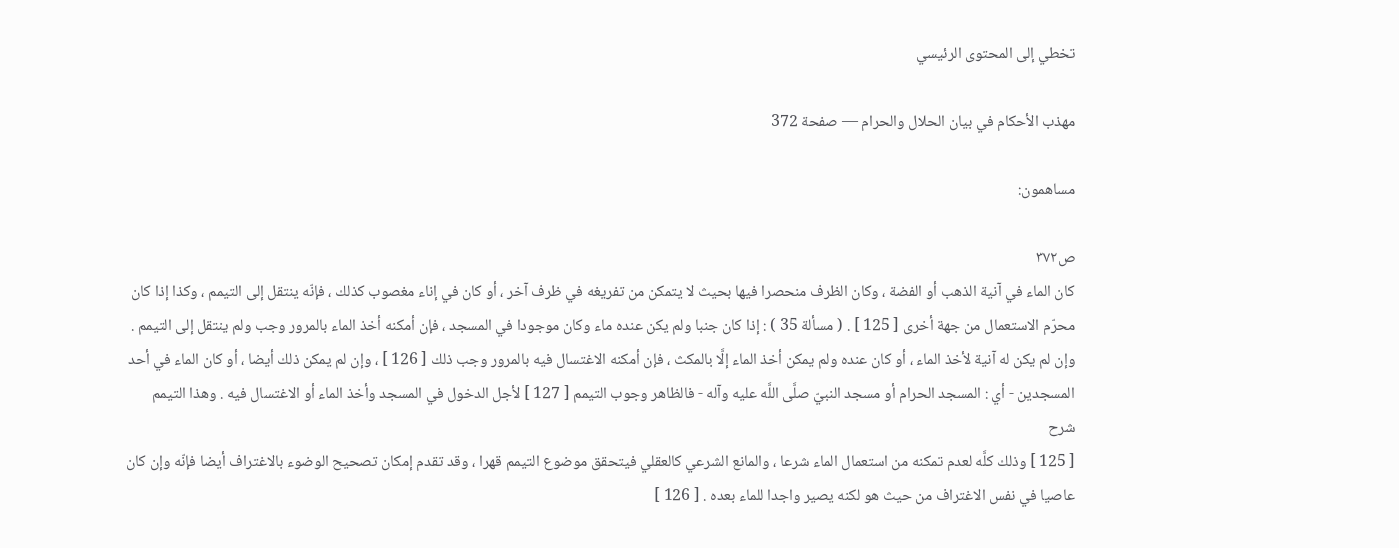تخطي إلى المحتوى الرئيسي

مهذب الأحكام في بيان الحلال والحرام — صفحة 372

مساهمون:

ص٣٧٢
كان الماء في آنية الذهب أو الفضة ، وكان الظرف منحصرا فيها بحيث لا يتمكن من تفريغه في ظرف آخر ، أو كان في إناء مغصوب كذلك ، فإنّه ينتقل إلى التيمم ، وكذا إذا كان محرّم الاستعمال من جهة أخرى [ 125 ] . ( مسألة 35 ) : إذا كان جنبا ولم يكن عنده ماء وكان موجودا في المسجد ، فإن أمكنه أخذ الماء بالمرور وجب ولم ينتقل إلى التيمم . وإن لم يكن له آنية لأخذ الماء ، أو كان عنده ولم يمكن أخذ الماء إلَّا بالمكث ، فإن أمكنه الاغتسال فيه بالمرور وجب ذلك [ 126 ] ، وإن لم يمكن ذلك أيضا ، أو كان الماء في أحد المسجدين - أي : المسجد الحرام أو مسجد النبيّ صلَّى اللَّه عليه وآله - فالظاهر وجوب التيمم [ 127 ] لأجل الدخول في المسجد وأخذ الماء أو الاغتسال فيه . وهذا التيمم
شرح
[ 125 ] وذلك كلَّه لعدم تمكنه من استعمال الماء شرعا ، والمانع الشرعي كالعقلي فيتحقق موضوع التيمم قهرا ، وقد تقدم إمكان تصحيح الوضوء بالاغتراف أيضا فإنّه وإن كان عاصيا في نفس الاغتراف من حيث هو لكنه يصير واجدا للماء بعده . [ 126 ]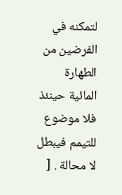لتمكنه في الفرضين من الطهارة المائية حينئذ فلا موضوع للتيمم فيبطل لا محالة . [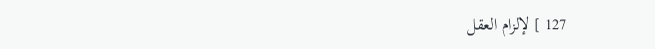127 ] لإلزام العقل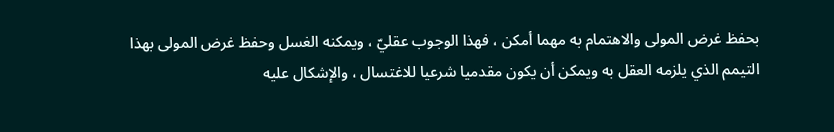بحفظ غرض المولى والاهتمام به مهما أمكن ، فهذا الوجوب عقليّ ، ويمكنه الغسل وحفظ غرض المولى بهذا التيمم الذي يلزمه العقل به ويمكن أن يكون مقدميا شرعيا للاغتسال ، والإشكال عليه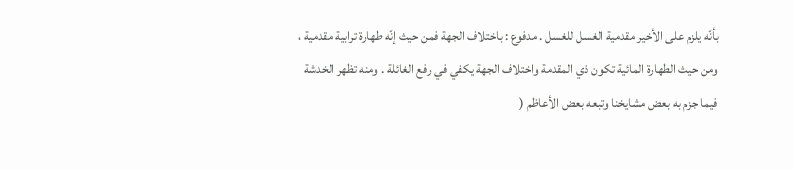بأنّه يلزم على الأخير مقدمية الغسل للغسل . مدفوع : باختلاف الجهة فمن حيث إنّه طهارة ترابية مقدمية ، ومن حيث الطهارة المائية تكون ذي المقدمة واختلاف الجهة يكفي في رفع الغائلة . ومنه تظهر الخدشة فيما جزم به بعض مشايخنا وتبعه بعض الأعاظم (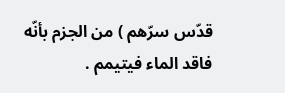قدّس سرّهم ) من الجزم بأنّه فاقد الماء فيتيمم .